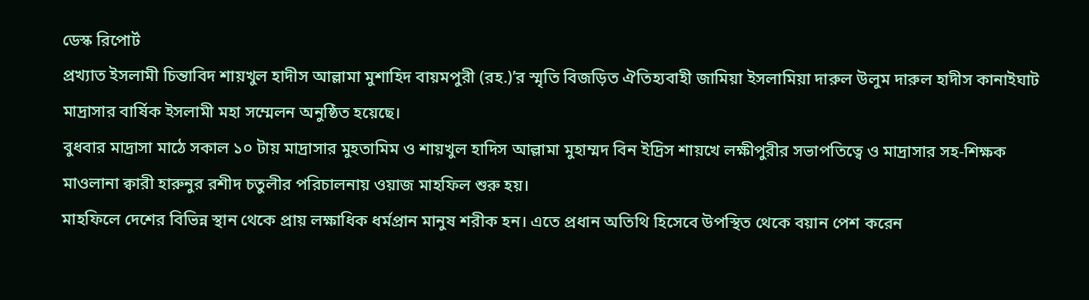ডেস্ক রিপোর্ট
প্রখ্যাত ইসলামী চিন্তাবিদ শায়খুল হাদীস আল্লামা মুশাহিদ বায়মপুরী (রহ.)’র স্মৃতি বিজড়িত ঐতিহ্যবাহী জামিয়া ইসলামিয়া দারুল উলুম দারুল হাদীস কানাইঘাট মাদ্রাসার বার্ষিক ইসলামী মহা সম্মেলন অনুষ্ঠিত হয়েছে।
বুধবার মাদ্রাসা মাঠে সকাল ১০ টায় মাদ্রাসার মুহতামিম ও শায়খুল হাদিস আল্লামা মুহাম্মদ বিন ইদ্রিস শায়খে লক্ষীপুরীর সভাপতিত্বে ও মাদ্রাসার সহ-শিক্ষক মাওলানা ক্বারী হারুনুর রশীদ চতুলীর পরিচালনায় ওয়াজ মাহফিল শুরু হয়।
মাহফিলে দেশের বিভিন্ন স্থান থেকে প্রায় লক্ষাধিক ধর্মপ্রান মানুষ শরীক হন। এতে প্রধান অতিথি হিসেবে উপস্থিত থেকে বয়ান পেশ করেন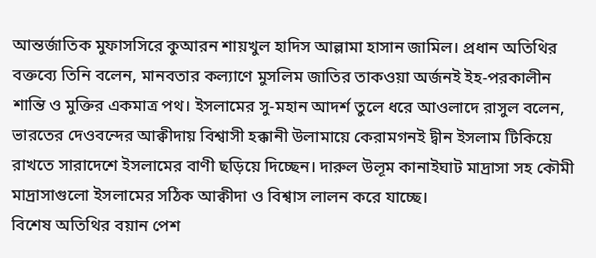আন্তর্জাতিক মুফাসসিরে কুআরন শায়খুল হাদিস আল্লামা হাসান জামিল। প্রধান অতিথির বক্তব্যে তিনি বলেন, মানবতার কল্যাণে মুসলিম জাতির তাকওয়া অর্জনই ইহ-পরকালীন শান্তি ও মুক্তির একমাত্র পথ। ইসলামের সু-মহান আদর্শ তুলে ধরে আওলাদে রাসুল বলেন, ভারতের দেওবন্দের আক্বীদায় বিশ্বাসী হক্কানী উলামায়ে কেরামগনই দ্বীন ইসলাম টিকিয়ে রাখতে সারাদেশে ইসলামের বাণী ছড়িয়ে দিচ্ছেন। দারুল উলূম কানাইঘাট মাদ্রাসা সহ কৌমী মাদ্রাসাগুলো ইসলামের সঠিক আক্বীদা ও বিশ্বাস লালন করে যাচ্ছে।
বিশেষ অতিথির বয়ান পেশ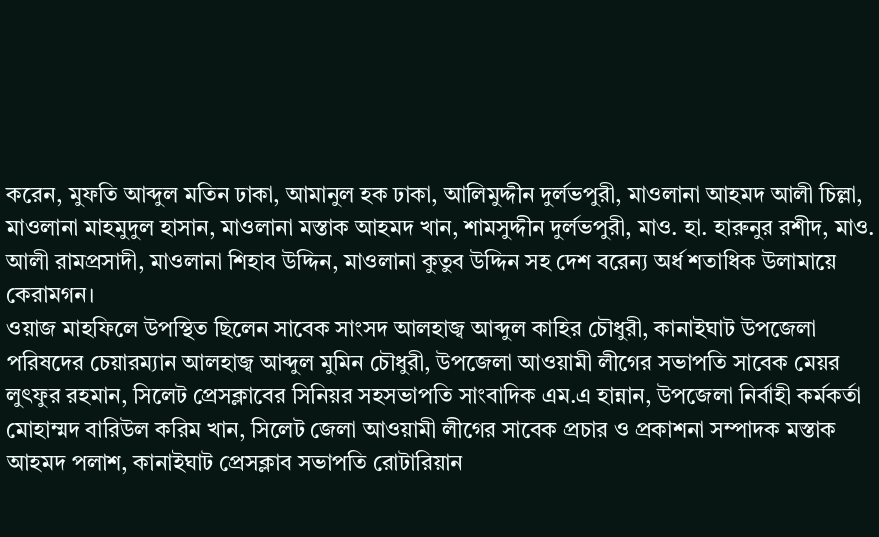করেন, মুফতি আব্দুল মতিন ঢাকা, আমানুল হক ঢাকা, আলিমুদ্দীন দুর্লভপুরী, মাওলানা আহমদ আলী চিল্লা, মাওলানা মাহমুদুল হাসান, মাওলানা মস্তাক আহমদ খান, শামসুদ্দীন দুর্লভপুরী, মাও. হা. হারুনুর রশীদ, মাও. আলী রামপ্রসাদী, মাওলানা শিহাব উদ্দিন, মাওলানা কুতুব উদ্দিন সহ দেশ বরেন্য অর্ধ শতাধিক উলামায়ে কেরামগন।
ওয়াজ মাহফিলে উপস্থিত ছিলেন সাবেক সাংসদ আলহাজ্ব আব্দুল কাহির চৌধুরী, কানাইঘাট উপজেলা পরিষদের চেয়ারম্যান আলহাজ্ব আব্দুল মুমিন চৌধুরী, উপজেলা আওয়ামী লীগের সভাপতি সাবেক মেয়র লুৎফুর রহমান, সিলেট প্রেসক্লাবের সিনিয়র সহসভাপতি সাংবাদিক এম.এ হান্নান, উপজেলা নির্বাহী কর্মকর্তা মোহাম্মদ বারিউল করিম খান, সিলেট জেলা আওয়ামী লীগের সাবেক প্রচার ও প্রকাশনা সম্পাদক মস্তাক আহমদ পলাশ, কানাইঘাট প্রেসক্লাব সভাপতি রোটারিয়ান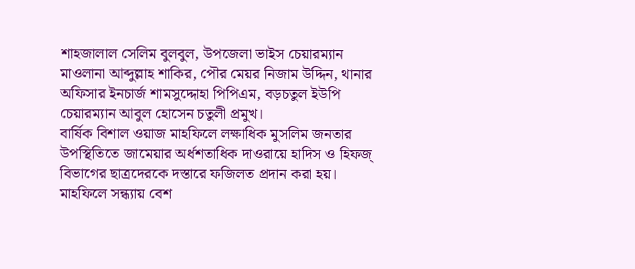শাহজালাল সেলিম বুলবুল, উপজেলা ভাইস চেয়ারম্যান মাওলানা আব্দুল্লাহ শাকির, পৌর মেয়র নিজাম উদ্দিন, থানার অফিসার ইনচার্জ শামসুদ্দোহা পিপিএম, বড়চতুল ইউপি চেয়ারম্যান আবুল হোসেন চতুলী প্রমুখ।
বার্ষিক বিশাল ওয়াজ মাহফিলে লক্ষাধিক মুসলিম জনতার উপস্থিতিতে জামেয়ার অর্ধশতাধিক দাওরায়ে হাদিস ও হিফজ্ বিভাগের ছাত্রদেরকে দস্তারে ফজিলত প্রদান করা হয়। মাহফিলে সন্ধ্যায় বেশ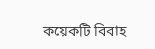কয়েকটি বিবাহ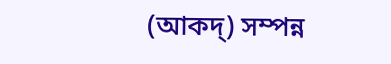(আকদ্) সম্পন্ন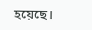হয়েছে।